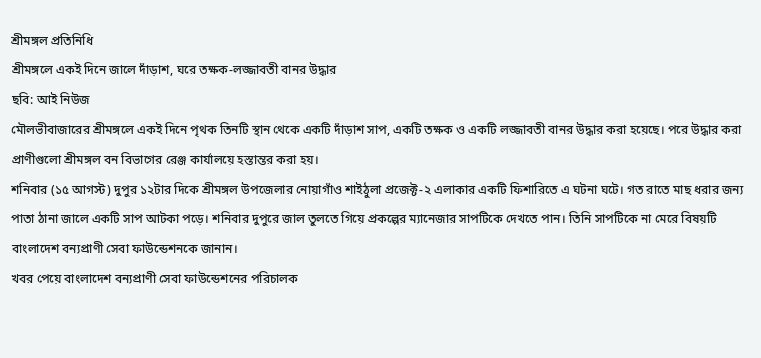শ্রীমঙ্গল প্রতিনিধি
শ্রীমঙ্গলে একই দিনে জালে দাঁড়াশ, ঘরে তক্ষক-লজ্জাবতী বানর উদ্ধার
ছবি: আই নিউজ
মৌলভীবাজারের শ্রীমঙ্গলে একই দিনে পৃথক তিনটি স্থান থেকে একটি দাঁড়াশ সাপ, একটি তক্ষক ও একটি লজ্জাবতী বানর উদ্ধার করা হয়েছে। পরে উদ্ধার করা প্রাণীগুলো শ্রীমঙ্গল বন বিভাগের রেঞ্জ কার্যালয়ে হস্তান্তর করা হয়।
শনিবার (১৫ আগস্ট) দুপুর ১২টার দিকে শ্রীমঙ্গল উপজেলার নোয়াগাঁও শাইঠুলা প্রজেক্ট-২ এলাকার একটি ফিশারিতে এ ঘটনা ঘটে। গত রাতে মাছ ধরার জন্য পাতা ঠানা জালে একটি সাপ আটকা পড়ে। শনিবার দুপুরে জাল তুলতে গিয়ে প্রকল্পের ম্যানেজার সাপটিকে দেখতে পান। তিনি সাপটিকে না মেরে বিষয়টি বাংলাদেশ বন্যপ্রাণী সেবা ফাউন্ডেশনকে জানান।
খবর পেয়ে বাংলাদেশ বন্যপ্রাণী সেবা ফাউন্ডেশনের পরিচালক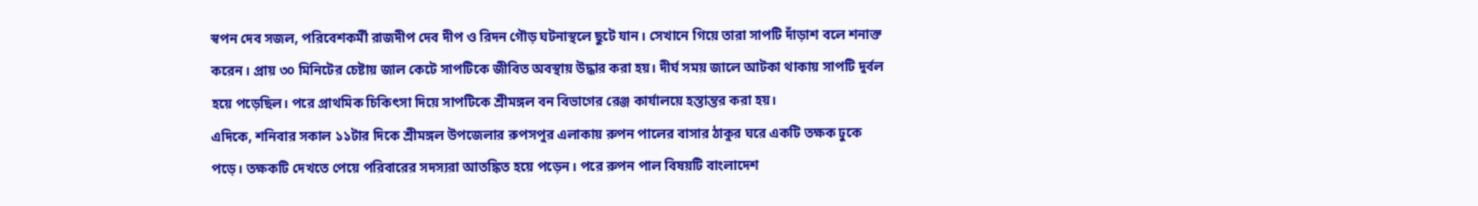স্বপন দেব সজল, পরিবেশকর্মী রাজদীপ দেব দীপ ও রিদন গৌড় ঘটনাস্থলে ছুটে যান। সেখানে গিয়ে তারা সাপটি দাঁড়াশ বলে শনাক্ত করেন। প্রায় ৩০ মিনিটের চেষ্টায় জাল কেটে সাপটিকে জীবিত অবস্থায় উদ্ধার করা হয়। দীর্ঘ সময় জালে আটকা থাকায় সাপটি দুর্বল হয়ে পড়েছিল। পরে প্রাথমিক চিকিৎসা দিয়ে সাপটিকে শ্রীমঙ্গল বন বিভাগের রেঞ্জ কার্যালয়ে হস্তান্তর করা হয়।
এদিকে, শনিবার সকাল ১১টার দিকে শ্রীমঙ্গল উপজেলার রুপসপুর এলাকায় রুপন পালের বাসার ঠাকুর ঘরে একটি তক্ষক ঢুকে পড়ে। তক্ষকটি দেখতে পেয়ে পরিবারের সদস্যরা আতঙ্কিত হয়ে পড়েন। পরে রুপন পাল বিষয়টি বাংলাদেশ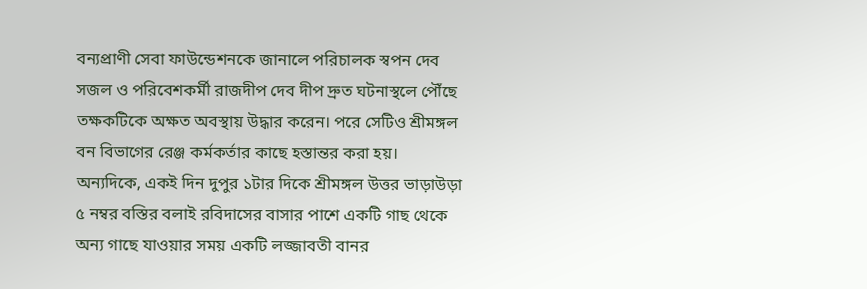বন্যপ্রাণী সেবা ফাউন্ডেশনকে জানালে পরিচালক স্বপন দেব সজল ও পরিবেশকর্মী রাজদীপ দেব দীপ দ্রুত ঘটনাস্থলে পৌঁছে তক্ষকটিকে অক্ষত অবস্থায় উদ্ধার করেন। পরে সেটিও শ্রীমঙ্গল বন বিভাগের রেঞ্জ কর্মকর্তার কাছে হস্তান্তর করা হয়।
অন্যদিকে, একই দিন দুপুর ১টার দিকে শ্রীমঙ্গল উত্তর ভাড়াউড়া ৫ নম্বর বস্তির বলাই রবিদাসের বাসার পাশে একটি গাছ থেকে অন্য গাছে যাওয়ার সময় একটি লজ্জাবতী বানর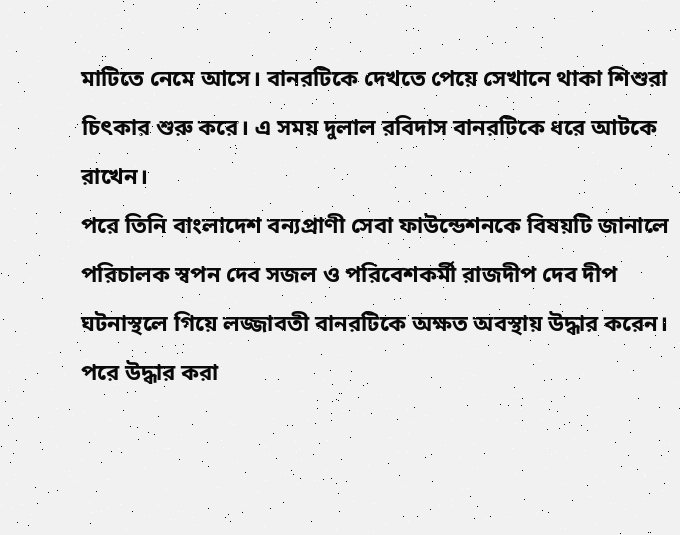মাটিতে নেমে আসে। বানরটিকে দেখতে পেয়ে সেখানে থাকা শিশুরা চিৎকার শুরু করে। এ সময় দুলাল রবিদাস বানরটিকে ধরে আটকে রাখেন।
পরে তিনি বাংলাদেশ বন্যপ্রাণী সেবা ফাউন্ডেশনকে বিষয়টি জানালে পরিচালক স্বপন দেব সজল ও পরিবেশকর্মী রাজদীপ দেব দীপ ঘটনাস্থলে গিয়ে লজ্জাবতী বানরটিকে অক্ষত অবস্থায় উদ্ধার করেন। পরে উদ্ধার করা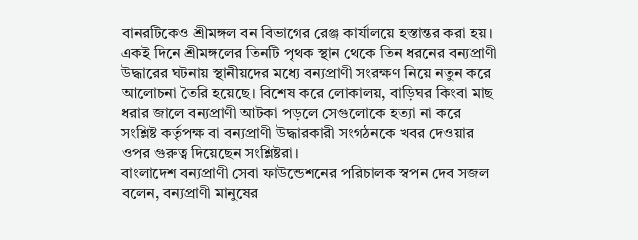বানরটিকেও শ্রীমঙ্গল বন বিভাগের রেঞ্জ কার্যালয়ে হস্তান্তর করা হয়।
একই দিনে শ্রীমঙ্গলের তিনটি পৃথক স্থান থেকে তিন ধরনের বন্যপ্রাণী উদ্ধারের ঘটনায় স্থানীয়দের মধ্যে বন্যপ্রাণী সংরক্ষণ নিয়ে নতুন করে আলোচনা তৈরি হয়েছে। বিশেষ করে লোকালয়, বাড়িঘর কিংবা মাছ ধরার জালে বন্যপ্রাণী আটকা পড়লে সেগুলোকে হত্যা না করে সংশ্লিষ্ট কর্তৃপক্ষ বা বন্যপ্রাণী উদ্ধারকারী সংগঠনকে খবর দেওয়ার ওপর গুরুত্ব দিয়েছেন সংশ্লিষ্টরা।
বাংলাদেশ বন্যপ্রাণী সেবা ফাউন্ডেশনের পরিচালক স্বপন দেব সজল বলেন, বন্যপ্রাণী মানুষের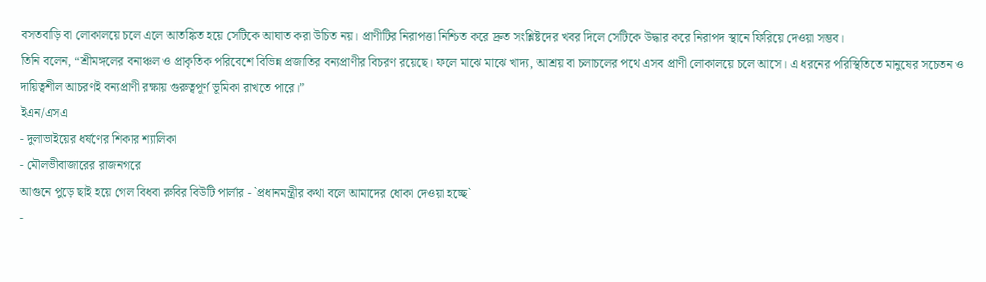বসতবাড়ি বা লোকালয়ে চলে এলে আতঙ্কিত হয়ে সেটিকে আঘাত করা উচিত নয়। প্রাণীটির নিরাপত্তা নিশ্চিত করে দ্রুত সংশ্লিষ্টদের খবর দিলে সেটিকে উদ্ধার করে নিরাপদ স্থানে ফিরিয়ে দেওয়া সম্ভব।
তিনি বলেন, “শ্রীমঙ্গলের বনাঞ্চল ও প্রাকৃতিক পরিবেশে বিভিন্ন প্রজাতির বন্যপ্রাণীর বিচরণ রয়েছে। ফলে মাঝে মাঝে খাদ্য, আশ্রয় বা চলাচলের পথে এসব প্রাণী লোকালয়ে চলে আসে। এ ধরনের পরিস্থিতিতে মানুষের সচেতন ও দায়িত্বশীল আচরণই বন্যপ্রাণী রক্ষায় গুরুত্বপূর্ণ ভূমিকা রাখতে পারে।”
ইএন/এসএ
- দুলাভাইয়ের ধর্ষণের শিকার শ্যালিকা
- মৌলভীবাজারের রাজনগরে
আগুনে পুড়ে ছাই হয়ে গেল বিধবা রুবির বিউটি পার্লার - `প্রধানমন্ত্রীর কথা বলে আমাদের ধোকা দেওয়া হচ্ছে`
-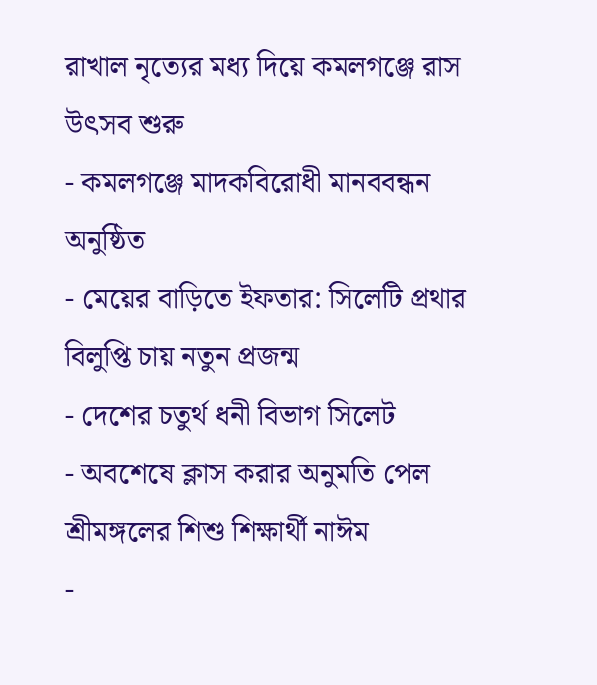রাখাল নৃত্যের মধ্য দিয়ে কমলগঞ্জে রাস উৎসব শুরু
- কমলগঞ্জে মাদকবিরোধী মানববন্ধন অনুষ্ঠিত
- মেয়ের বাড়িতে ইফতার: সিলেটি প্রথার বিলুপ্তি চায় নতুন প্রজন্ম
- দেশের চতুর্থ ধনী বিভাগ সিলেট
- অবশেষে ক্লাস করার অনুমতি পেল শ্রীমঙ্গলের শিশু শিক্ষার্থী নাঈম
-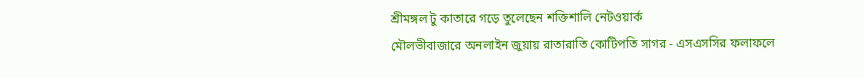শ্রীমঙ্গল টু কাতারে গড়ে তুলেছেন শক্তিশালি নেটওয়ার্ক
মৌলভীবাজারে অনলাইন জুয়ায় রাতারাতি কোটিপতি সাগর - এসএসসির ফলাফলে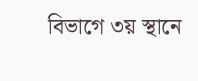বিভাগে ৩য় স্থানে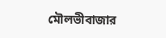মৌলভীবাজার